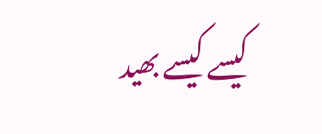کیسے کیسے بھید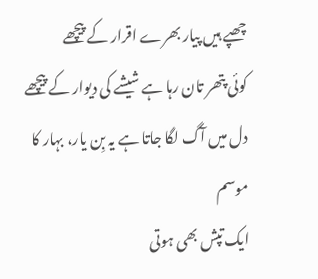چھپے ہیں پیار بھرے اقرار کے پیچھے
کوئی پتھر تان رہا ہے شیشے کی دیوار کے پیچھے
دل میں آگ لگا جاتا ہے یہ بِن یار، بہار کا موسم
ایک تپش بھی ہوتی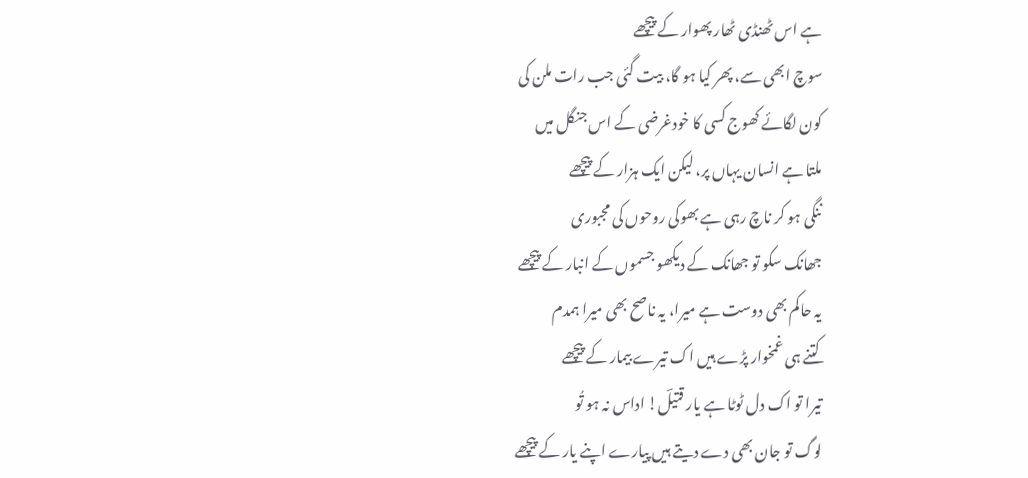ہے اس ٹھنڈی ٹھار پھوار کے پیچھے
سوچ ابھی سے، پھر کیا ہو گا، بیت گئی جب رات ملن کی
کون لگائے کھوج کسی کا خودغرضی کے اس جنگل میں
ملتا ہے انسان یہاں پر، لیکن ایک ہزار کے پیچھے
ننگی ہو کر ناچ رہی ہے بھوکی روحوں کی مجبوری
جھانک سکو تو جھانک کے دیکھو جسموں کے انبار کے پیچھے
یہ حاکم بھی دوست ہے میرا، یہ ناصح بھی میرا ہمدم
کتنے ہی غمخوار پڑے ہیں اک تیرے بیمار کے پیچھے
تیرا تو اک دل ٹوٹا ہے یار قتیلؔ! اداس نہ ہو تُو
لوگ تو جان بھی دے دیتے ہیں پیارے اپنے یار کے پیچھے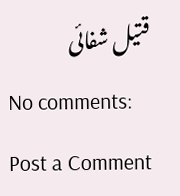قتیل شفائی
No comments:
Post a Comment